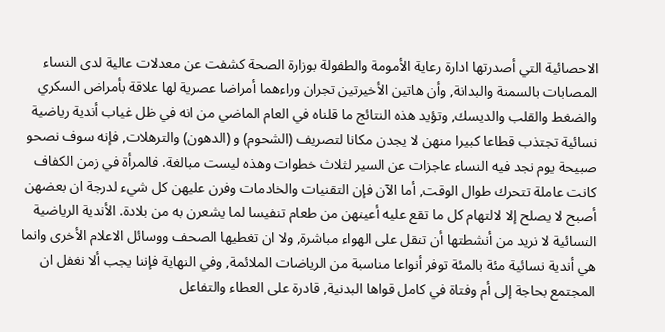الاحصائية التي أصدرتها ادارة رعاية الأمومة والطفولة بوزارة الصحة كشفت عن معدلات عالية لدى النساء المصابات بالسمنة والبدانة, وأن هاتين الأخيرتين تجران وراءهما أمراضا عصرية لها علاقة بأمراض السكري والضغط والقلب والديسك, وتؤيد هذه النتائج ما قلناه في العام الماضي من انه في ظل غياب أندية رياضية نسائية تجتذب قطاعا كبيرا منهن لا يجدن مكانا لتصريف (الشحوم) و (الدهون) والترهلات, فإنه سوف نصحو صبيحة يوم نجد فيه النساء عاجزات عن السير لثلاث خطوات وهذه ليست مبالغة. فالمرأة في زمن الكفاف كانت عاملة تتحرك طوال الوقت, أما الآن فإن التقنيات والخادمات وفرن عليهن كل شيء لدرجة ان بعضهن أصبح لا يصلح إلا لالتهام كل ما تقع عليه أعينهن من طعام تنفيسا لما يشعرن به من بلادة. الأندية الرياضية النسائية لا نريد من أنشطتها أن تنقل على الهواء مباشرة, ولا ان تغطيها الصحف ووسائل الاعلام الأخرى وانما هي أندية نسائية مئة بالمئة توفر أنواعا مناسبة من الرياضات الملائمة, وفي النهاية فإننا يجب ألا نغفل ان المجتمع بحاجة إلى أم وفتاة في كامل قواها البدنية, قادرة على العطاء والتفاعل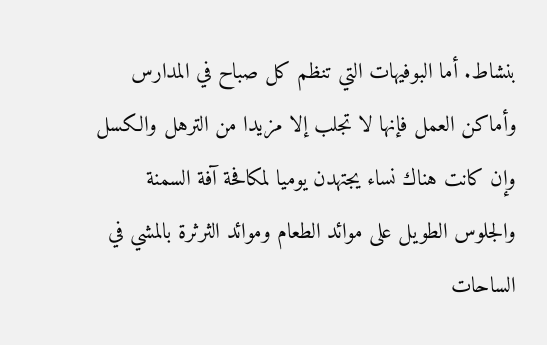بنشاط. أما البوفيهات التي تنظم كل صباح في المدارس وأماكن العمل فإنها لا تجلب إلا مزيدا من الترهل والكسل وإن كانت هناك نساء يجتهدن يوميا لمكافحة آفة السمنة والجلوس الطويل على موائد الطعام وموائد الثرثرة بالمشي في الساحات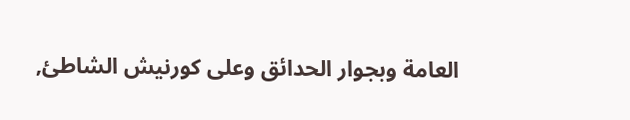العامة وبجوار الحدائق وعلى كورنيش الشاطئ,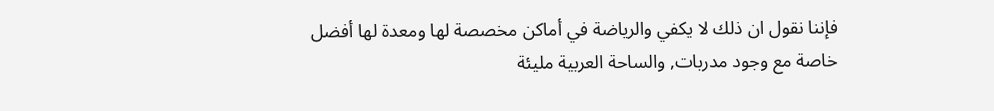فإننا نقول ان ذلك لا يكفي والرياضة في أماكن مخصصة لها ومعدة لها أفضل خاصة مع وجود مدربات, والساحة العربية مليئة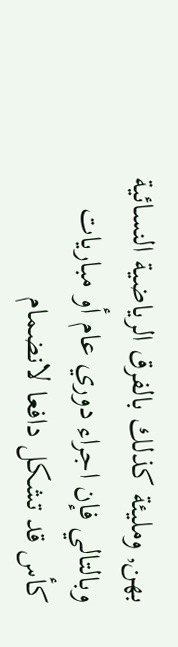بهن, ومليئة كذلك بالفرق الرياضية النسائية وبالتالي فإن اجراء دوري عام أو مباريات كأس قد تشكل دافعا لانضمام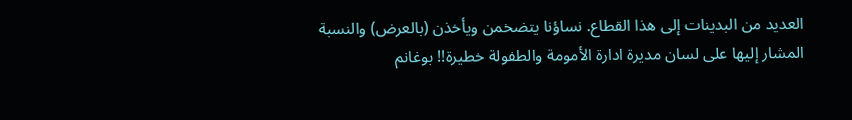العديد من البدينات إلى هذا القطاع. نساؤنا يتضخمن ويأخذن (بالعرض) والنسبة المشار إليها على لسان مديرة ادارة الأمومة والطفولة خطيرة!! بوغانم